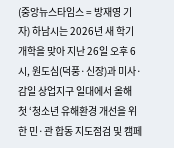(중앙뉴스타임스 = 방재영 기자) 하남시는 2026년 새 학기 개학을 맞아 지난 26일 오후 6시, 원도심(덕풍·신장)과 미사·감일 상업지구 일대에서 올해 첫 ‘청소년 유해환경 개선을 위한 민·관 합동 지도점검 및 캠페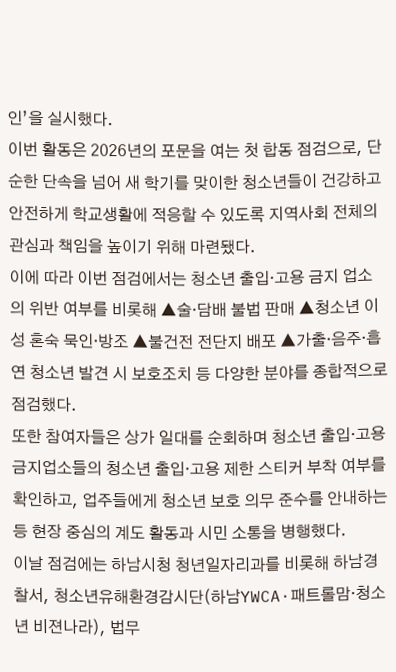인’을 실시했다.
이번 활동은 2026년의 포문을 여는 첫 합동 점검으로, 단순한 단속을 넘어 새 학기를 맞이한 청소년들이 건강하고 안전하게 학교생활에 적응할 수 있도록 지역사회 전체의 관심과 책임을 높이기 위해 마련됐다.
이에 따라 이번 점검에서는 청소년 출입·고용 금지 업소의 위반 여부를 비롯해 ▲술·담배 불법 판매 ▲청소년 이성 혼숙 묵인·방조 ▲불건전 전단지 배포 ▲가출·음주·흡연 청소년 발견 시 보호조치 등 다양한 분야를 종합적으로 점검했다.
또한 참여자들은 상가 일대를 순회하며 청소년 출입·고용금지업소들의 청소년 출입·고용 제한 스티커 부착 여부를 확인하고, 업주들에게 청소년 보호 의무 준수를 안내하는 등 현장 중심의 계도 활동과 시민 소통을 병행했다.
이날 점검에는 하남시청 청년일자리과를 비롯해 하남경찰서, 청소년유해환경감시단(하남YWCA·패트롤맘·청소년 비젼나라), 법무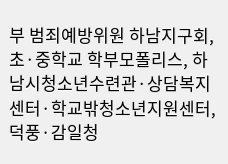부 범죄예방위원 하남지구회, 초·중학교 학부모폴리스, 하남시청소년수련관·상담복지센터·학교밖청소년지원센터, 덕풍·감일청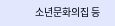소년문화의집 등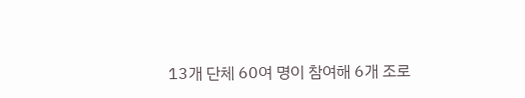13개 단체 60여 명이 참여해 6개 조로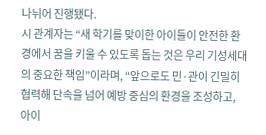나뉘어 진행됐다.
시 관계자는 “새 학기를 맞이한 아이들이 안전한 환경에서 꿈을 키울 수 있도록 돕는 것은 우리 기성세대의 중요한 책임”이라며, “앞으로도 민·관이 긴밀히 협력해 단속을 넘어 예방 중심의 환경을 조성하고, 아이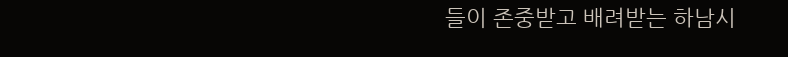들이 존중받고 배려받는 하남시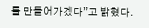를 만들어가겠다”고 밝혔다.